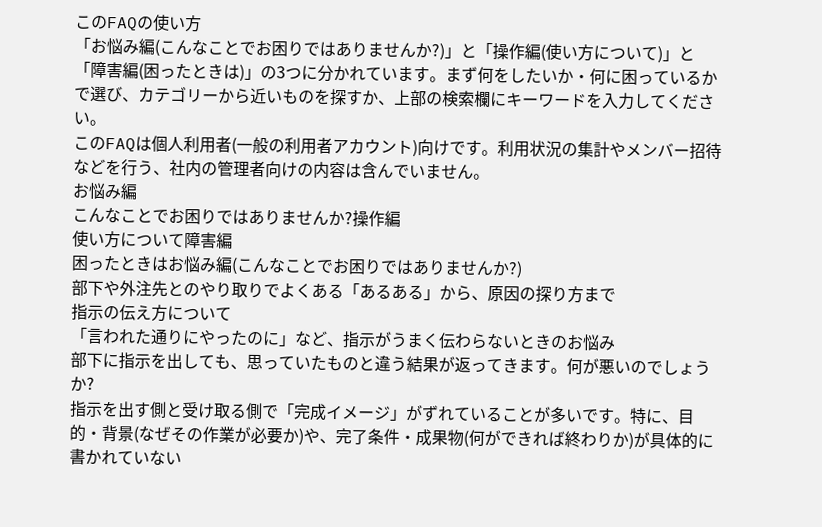このFAQの使い方
「お悩み編(こんなことでお困りではありませんか?)」と「操作編(使い方について)」と「障害編(困ったときは)」の3つに分かれています。まず何をしたいか・何に困っているかで選び、カテゴリーから近いものを探すか、上部の検索欄にキーワードを入力してください。
このFAQは個人利用者(一般の利用者アカウント)向けです。利用状況の集計やメンバー招待などを行う、社内の管理者向けの内容は含んでいません。
お悩み編
こんなことでお困りではありませんか?操作編
使い方について障害編
困ったときはお悩み編(こんなことでお困りではありませんか?)
部下や外注先とのやり取りでよくある「あるある」から、原因の探り方まで
指示の伝え方について
「言われた通りにやったのに」など、指示がうまく伝わらないときのお悩み
部下に指示を出しても、思っていたものと違う結果が返ってきます。何が悪いのでしょうか?
指示を出す側と受け取る側で「完成イメージ」がずれていることが多いです。特に、目的・背景(なぜその作業が必要か)や、完了条件・成果物(何ができれば終わりか)が具体的に書かれていない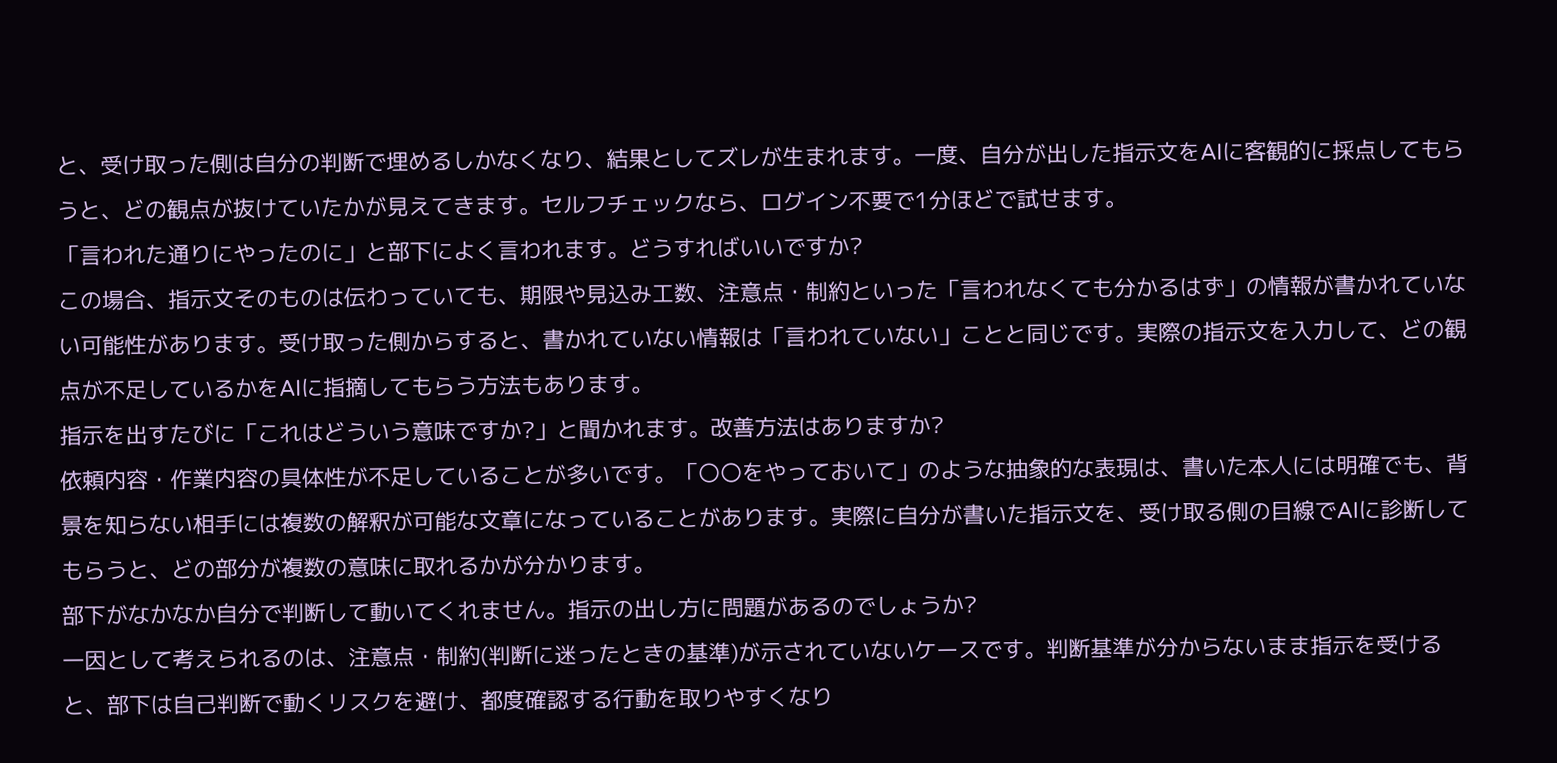と、受け取った側は自分の判断で埋めるしかなくなり、結果としてズレが生まれます。一度、自分が出した指示文をAIに客観的に採点してもらうと、どの観点が抜けていたかが見えてきます。セルフチェックなら、ログイン不要で1分ほどで試せます。
「言われた通りにやったのに」と部下によく言われます。どうすればいいですか?
この場合、指示文そのものは伝わっていても、期限や見込み工数、注意点・制約といった「言われなくても分かるはず」の情報が書かれていない可能性があります。受け取った側からすると、書かれていない情報は「言われていない」ことと同じです。実際の指示文を入力して、どの観点が不足しているかをAIに指摘してもらう方法もあります。
指示を出すたびに「これはどういう意味ですか?」と聞かれます。改善方法はありますか?
依頼内容・作業内容の具体性が不足していることが多いです。「〇〇をやっておいて」のような抽象的な表現は、書いた本人には明確でも、背景を知らない相手には複数の解釈が可能な文章になっていることがあります。実際に自分が書いた指示文を、受け取る側の目線でAIに診断してもらうと、どの部分が複数の意味に取れるかが分かります。
部下がなかなか自分で判断して動いてくれません。指示の出し方に問題があるのでしょうか?
一因として考えられるのは、注意点・制約(判断に迷ったときの基準)が示されていないケースです。判断基準が分からないまま指示を受けると、部下は自己判断で動くリスクを避け、都度確認する行動を取りやすくなり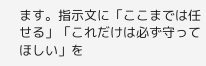ます。指示文に「ここまでは任せる」「これだけは必ず守ってほしい」を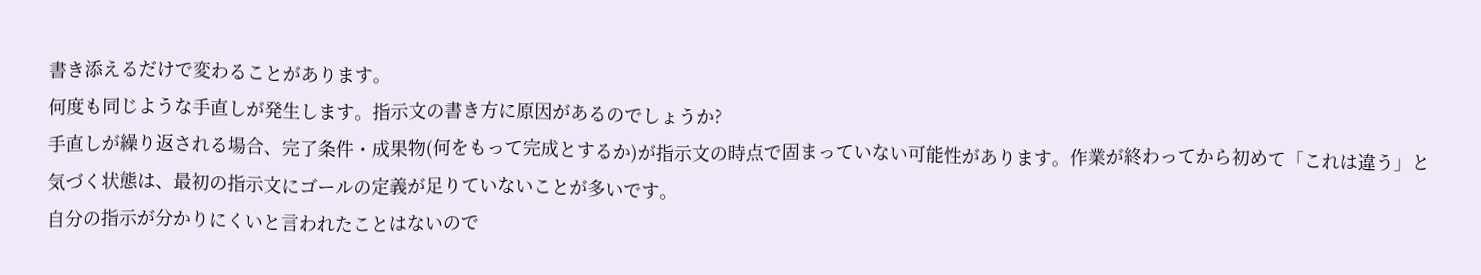書き添えるだけで変わることがあります。
何度も同じような手直しが発生します。指示文の書き方に原因があるのでしょうか?
手直しが繰り返される場合、完了条件・成果物(何をもって完成とするか)が指示文の時点で固まっていない可能性があります。作業が終わってから初めて「これは違う」と気づく状態は、最初の指示文にゴールの定義が足りていないことが多いです。
自分の指示が分かりにくいと言われたことはないので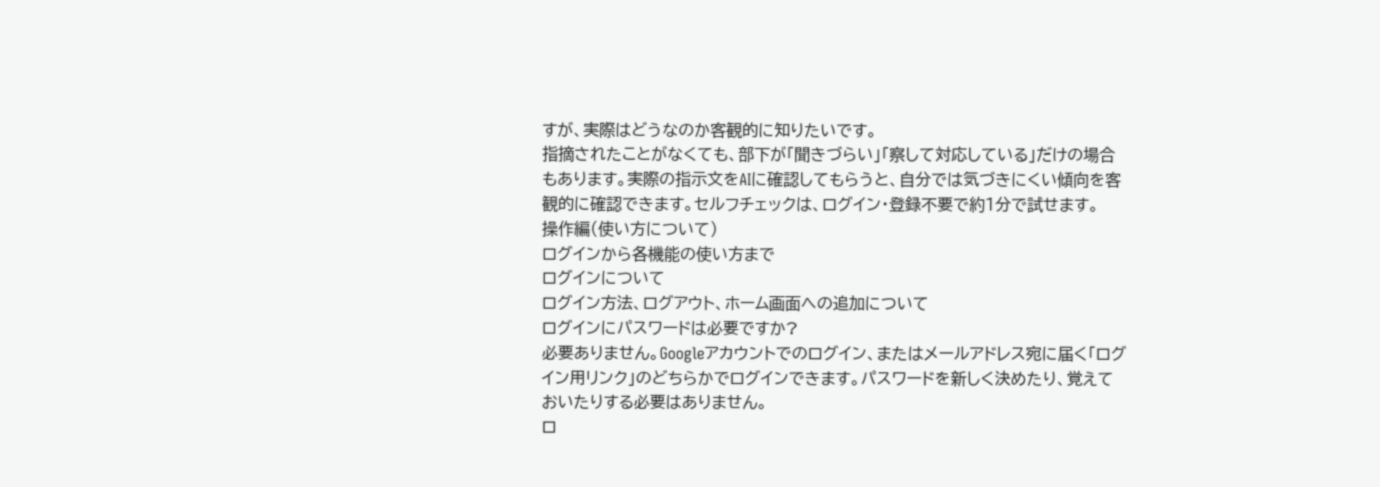すが、実際はどうなのか客観的に知りたいです。
指摘されたことがなくても、部下が「聞きづらい」「察して対応している」だけの場合もあります。実際の指示文をAIに確認してもらうと、自分では気づきにくい傾向を客観的に確認できます。セルフチェックは、ログイン・登録不要で約1分で試せます。
操作編(使い方について)
ログインから各機能の使い方まで
ログインについて
ログイン方法、ログアウト、ホーム画面への追加について
ログインにパスワードは必要ですか?
必要ありません。Googleアカウントでのログイン、またはメールアドレス宛に届く「ログイン用リンク」のどちらかでログインできます。パスワードを新しく決めたり、覚えておいたりする必要はありません。
ロ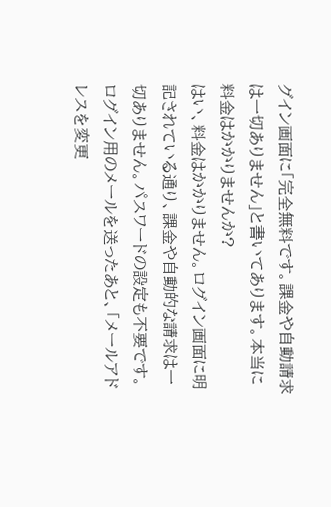グイン画面に「完全無料です。課金や自動請求は一切ありません」と書いてあります。本当に料金はかかりませんか?
はい、料金はかかりません。ログイン画面に明記されている通り、課金や自動的な請求は一切ありません。パスワードの設定も不要です。
ログイン用のメールを送ったあと、「メールアドレスを変更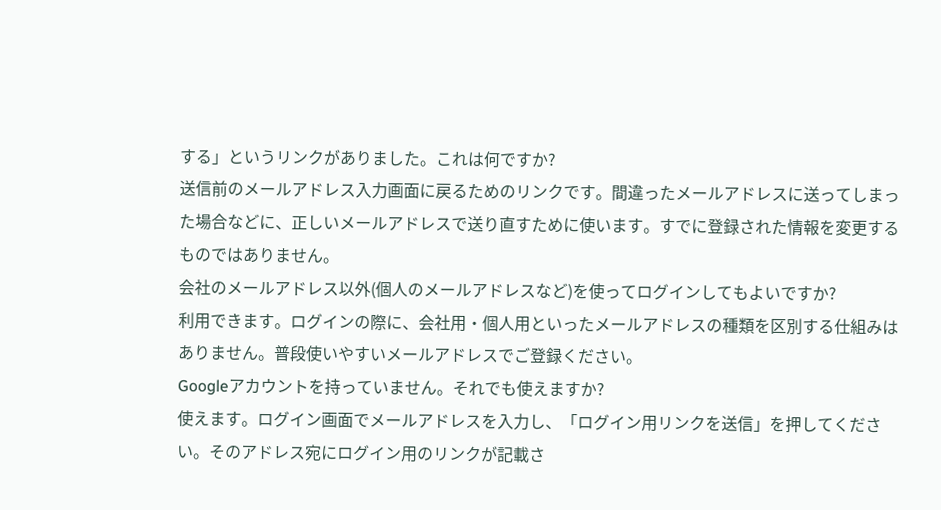する」というリンクがありました。これは何ですか?
送信前のメールアドレス入力画面に戻るためのリンクです。間違ったメールアドレスに送ってしまった場合などに、正しいメールアドレスで送り直すために使います。すでに登録された情報を変更するものではありません。
会社のメールアドレス以外(個人のメールアドレスなど)を使ってログインしてもよいですか?
利用できます。ログインの際に、会社用・個人用といったメールアドレスの種類を区別する仕組みはありません。普段使いやすいメールアドレスでご登録ください。
Googleアカウントを持っていません。それでも使えますか?
使えます。ログイン画面でメールアドレスを入力し、「ログイン用リンクを送信」を押してください。そのアドレス宛にログイン用のリンクが記載さ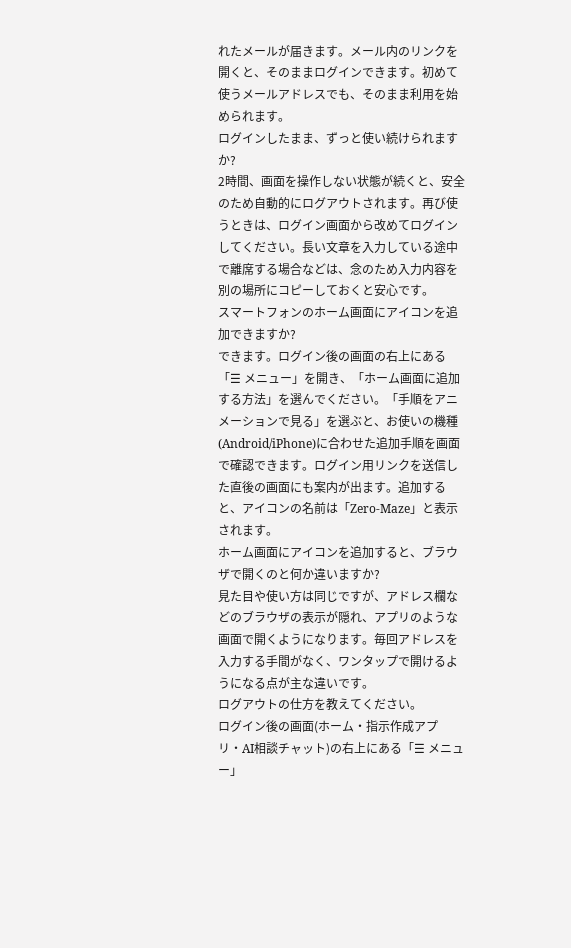れたメールが届きます。メール内のリンクを開くと、そのままログインできます。初めて使うメールアドレスでも、そのまま利用を始められます。
ログインしたまま、ずっと使い続けられますか?
2時間、画面を操作しない状態が続くと、安全のため自動的にログアウトされます。再び使うときは、ログイン画面から改めてログインしてください。長い文章を入力している途中で離席する場合などは、念のため入力内容を別の場所にコピーしておくと安心です。
スマートフォンのホーム画面にアイコンを追加できますか?
できます。ログイン後の画面の右上にある「☰ メニュー」を開き、「ホーム画面に追加する方法」を選んでください。「手順をアニメーションで見る」を選ぶと、お使いの機種(Android/iPhone)に合わせた追加手順を画面で確認できます。ログイン用リンクを送信した直後の画面にも案内が出ます。追加すると、アイコンの名前は「Zero-Maze」と表示されます。
ホーム画面にアイコンを追加すると、ブラウザで開くのと何か違いますか?
見た目や使い方は同じですが、アドレス欄などのブラウザの表示が隠れ、アプリのような画面で開くようになります。毎回アドレスを入力する手間がなく、ワンタップで開けるようになる点が主な違いです。
ログアウトの仕方を教えてください。
ログイン後の画面(ホーム・指示作成アプリ・AI相談チャット)の右上にある「☰ メニュー」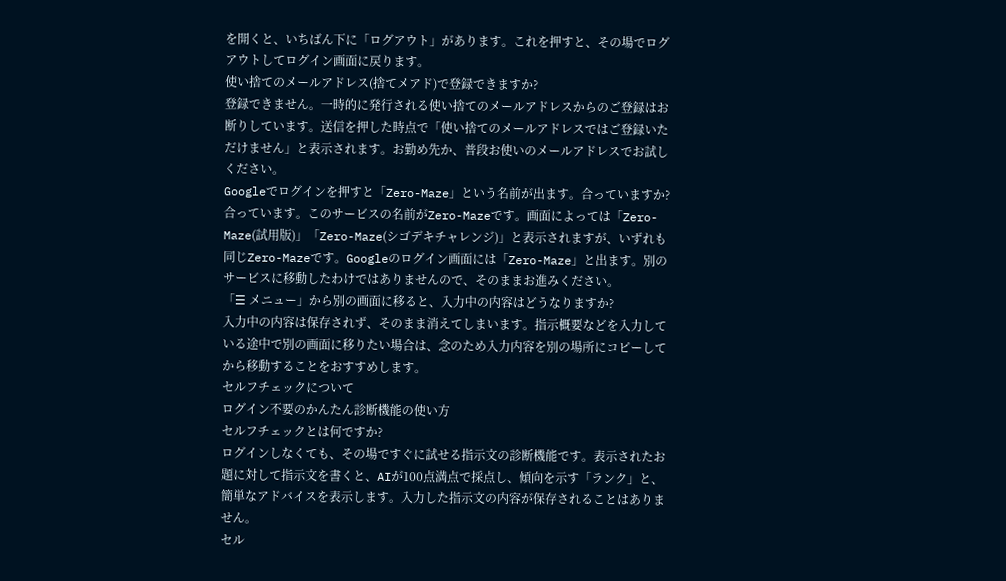を開くと、いちばん下に「ログアウト」があります。これを押すと、その場でログアウトしてログイン画面に戻ります。
使い捨てのメールアドレス(捨てメアド)で登録できますか?
登録できません。一時的に発行される使い捨てのメールアドレスからのご登録はお断りしています。送信を押した時点で「使い捨てのメールアドレスではご登録いただけません」と表示されます。お勤め先か、普段お使いのメールアドレスでお試しください。
Googleでログインを押すと「Zero-Maze」という名前が出ます。合っていますか?
合っています。このサービスの名前がZero-Mazeです。画面によっては「Zero-Maze(試用版)」「Zero-Maze(シゴデキチャレンジ)」と表示されますが、いずれも同じZero-Mazeです。Googleのログイン画面には「Zero-Maze」と出ます。別のサービスに移動したわけではありませんので、そのままお進みください。
「☰ メニュー」から別の画面に移ると、入力中の内容はどうなりますか?
入力中の内容は保存されず、そのまま消えてしまいます。指示概要などを入力している途中で別の画面に移りたい場合は、念のため入力内容を別の場所にコピーしてから移動することをおすすめします。
セルフチェックについて
ログイン不要のかんたん診断機能の使い方
セルフチェックとは何ですか?
ログインしなくても、その場ですぐに試せる指示文の診断機能です。表示されたお題に対して指示文を書くと、AIが100点満点で採点し、傾向を示す「ランク」と、簡単なアドバイスを表示します。入力した指示文の内容が保存されることはありません。
セル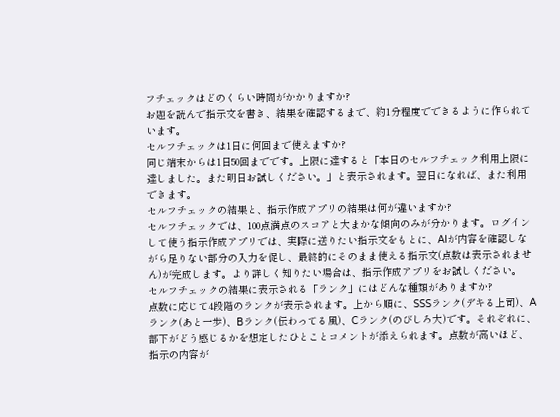フチェックはどのくらい時間がかかりますか?
お題を読んで指示文を書き、結果を確認するまで、約1分程度でできるように作られています。
セルフチェックは1日に何回まで使えますか?
同じ端末からは1日50回までです。上限に達すると「本日のセルフチェック利用上限に達しました。また明日お試しください。」と表示されます。翌日になれば、また利用できます。
セルフチェックの結果と、指示作成アプリの結果は何が違いますか?
セルフチェックでは、100点満点のスコアと大まかな傾向のみが分かります。ログインして使う指示作成アプリでは、実際に送りたい指示文をもとに、AIが内容を確認しながら足りない部分の入力を促し、最終的にそのまま使える指示文(点数は表示されません)が完成します。より詳しく知りたい場合は、指示作成アプリをお試しください。
セルフチェックの結果に表示される「ランク」にはどんな種類がありますか?
点数に応じて4段階のランクが表示されます。上から順に、SSSランク(デキる上司)、Aランク(あと一歩)、Bランク(伝わってる風)、Cランク(のびしろ大)です。それぞれに、部下がどう感じるかを想定したひとことコメントが添えられます。点数が高いほど、指示の内容が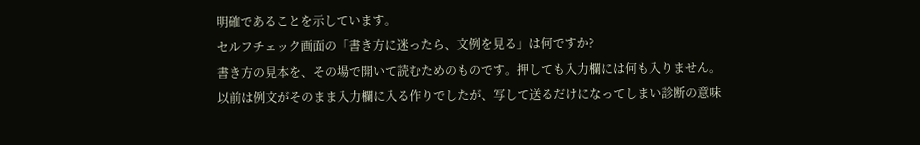明確であることを示しています。
セルフチェック画面の「書き方に迷ったら、文例を見る」は何ですか?
書き方の見本を、その場で開いて読むためのものです。押しても入力欄には何も入りません。以前は例文がそのまま入力欄に入る作りでしたが、写して送るだけになってしまい診断の意味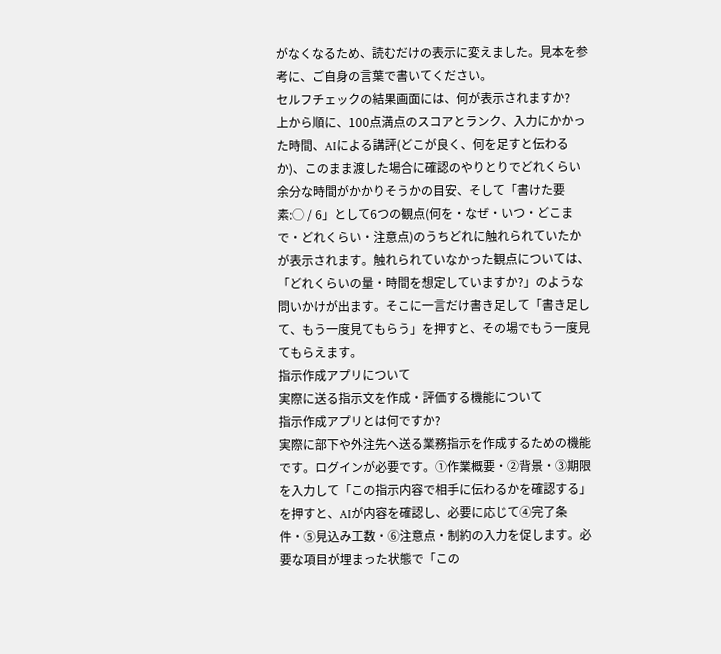がなくなるため、読むだけの表示に変えました。見本を参考に、ご自身の言葉で書いてください。
セルフチェックの結果画面には、何が表示されますか?
上から順に、100点満点のスコアとランク、入力にかかった時間、AIによる講評(どこが良く、何を足すと伝わるか)、このまま渡した場合に確認のやりとりでどれくらい余分な時間がかかりそうかの目安、そして「書けた要素:◯ / 6」として6つの観点(何を・なぜ・いつ・どこまで・どれくらい・注意点)のうちどれに触れられていたかが表示されます。触れられていなかった観点については、「どれくらいの量・時間を想定していますか?」のような問いかけが出ます。そこに一言だけ書き足して「書き足して、もう一度見てもらう」を押すと、その場でもう一度見てもらえます。
指示作成アプリについて
実際に送る指示文を作成・評価する機能について
指示作成アプリとは何ですか?
実際に部下や外注先へ送る業務指示を作成するための機能です。ログインが必要です。①作業概要・②背景・③期限を入力して「この指示内容で相手に伝わるかを確認する」を押すと、AIが内容を確認し、必要に応じて④完了条件・⑤見込み工数・⑥注意点・制約の入力を促します。必要な項目が埋まった状態で「この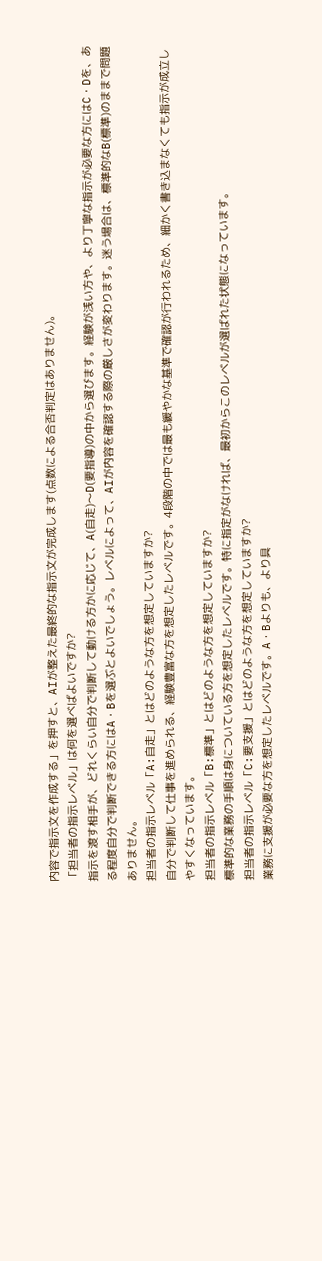内容で指示文を作成する」を押すと、AIが整えた最終的な指示文が完成します(点数による合否判定はありません)。
「担当者の指示レベル」は何を選べばよいですか?
指示を渡す相手が、どれくらい自分で判断して動ける方かに応じて、A(自走)〜D(要指導)の中から選びます。経験が浅い方や、より丁寧な指示が必要な方にはC・Dを、ある程度自分で判断できる方にはA・Bを選ぶとよいでしょう。レベルによって、AIが内容を確認する際の厳しさが変わります。迷う場合は、標準的なB(標準)のままで問題ありません。
担当者の指示レベル「A:自走」とはどのような方を想定していますか?
自分で判断して仕事を進められる、経験豊富な方を想定したレベルです。4段階の中では最も緩やかな基準で確認が行われるため、細かく書き込まなくても指示が成立しやすくなっています。
担当者の指示レベル「B:標準」とはどのような方を想定していますか?
標準的な業務の手順は身についている方を想定したレベルです。特に指定がなければ、最初からこのレベルが選ばれた状態になっています。
担当者の指示レベル「C:要支援」とはどのような方を想定していますか?
業務に支援が必要な方を想定したレベルです。A・Bよりも、より具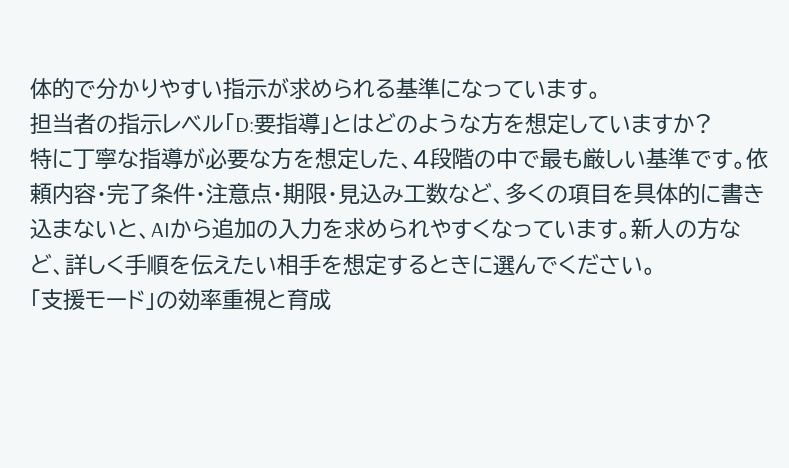体的で分かりやすい指示が求められる基準になっています。
担当者の指示レベル「D:要指導」とはどのような方を想定していますか?
特に丁寧な指導が必要な方を想定した、4段階の中で最も厳しい基準です。依頼内容・完了条件・注意点・期限・見込み工数など、多くの項目を具体的に書き込まないと、AIから追加の入力を求められやすくなっています。新人の方など、詳しく手順を伝えたい相手を想定するときに選んでください。
「支援モード」の効率重視と育成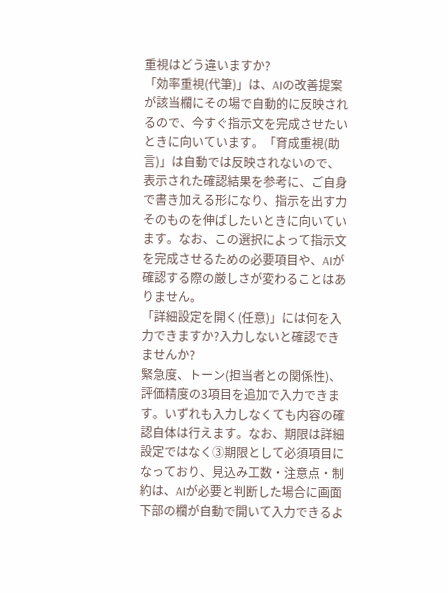重視はどう違いますか?
「効率重視(代筆)」は、AIの改善提案が該当欄にその場で自動的に反映されるので、今すぐ指示文を完成させたいときに向いています。「育成重視(助言)」は自動では反映されないので、表示された確認結果を参考に、ご自身で書き加える形になり、指示を出す力そのものを伸ばしたいときに向いています。なお、この選択によって指示文を完成させるための必要項目や、AIが確認する際の厳しさが変わることはありません。
「詳細設定を開く(任意)」には何を入力できますか?入力しないと確認できませんか?
緊急度、トーン(担当者との関係性)、評価精度の3項目を追加で入力できます。いずれも入力しなくても内容の確認自体は行えます。なお、期限は詳細設定ではなく③期限として必須項目になっており、見込み工数・注意点・制約は、AIが必要と判断した場合に画面下部の欄が自動で開いて入力できるよ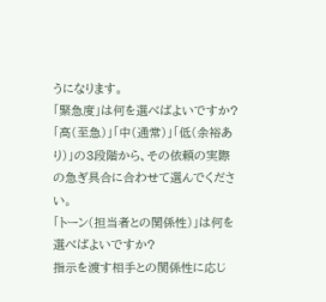うになります。
「緊急度」は何を選べばよいですか?
「高(至急)」「中(通常)」「低(余裕あり)」の3段階から、その依頼の実際の急ぎ具合に合わせて選んでください。
「トーン(担当者との関係性)」は何を選べばよいですか?
指示を渡す相手との関係性に応じ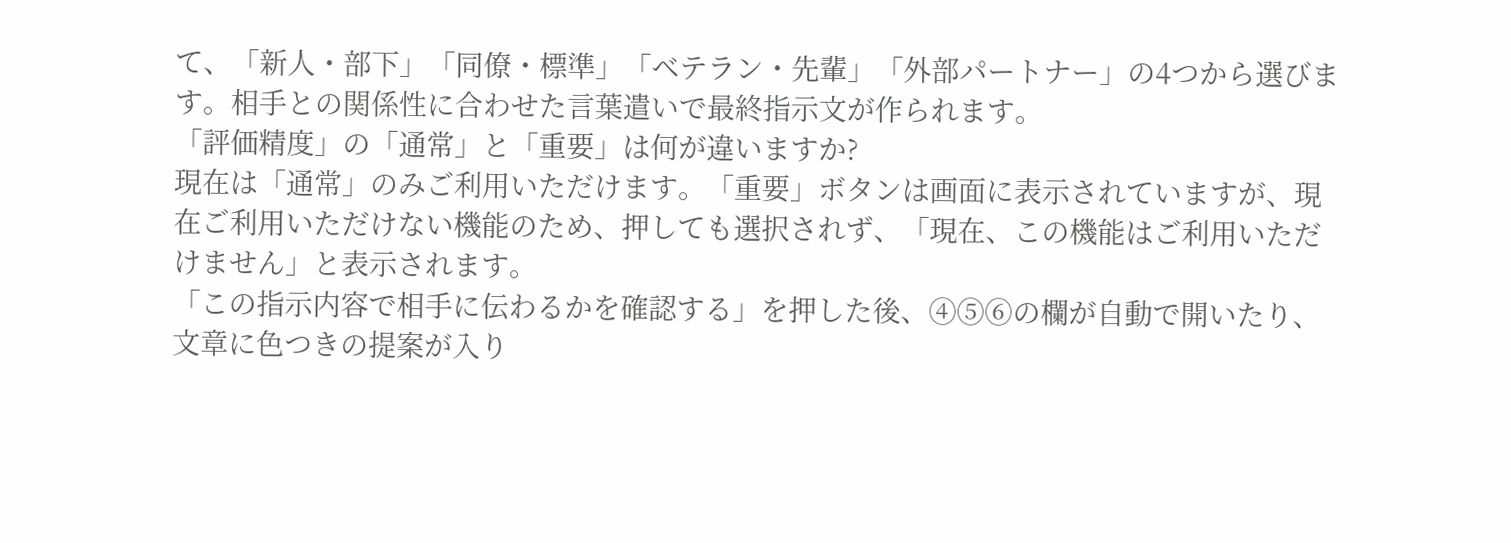て、「新人・部下」「同僚・標準」「ベテラン・先輩」「外部パートナー」の4つから選びます。相手との関係性に合わせた言葉遣いで最終指示文が作られます。
「評価精度」の「通常」と「重要」は何が違いますか?
現在は「通常」のみご利用いただけます。「重要」ボタンは画面に表示されていますが、現在ご利用いただけない機能のため、押しても選択されず、「現在、この機能はご利用いただけません」と表示されます。
「この指示内容で相手に伝わるかを確認する」を押した後、④⑤⑥の欄が自動で開いたり、文章に色つきの提案が入り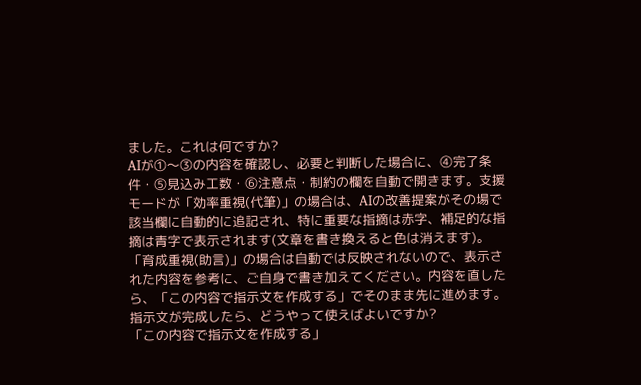ました。これは何ですか?
AIが①〜③の内容を確認し、必要と判断した場合に、④完了条件・⑤見込み工数・⑥注意点・制約の欄を自動で開きます。支援モードが「効率重視(代筆)」の場合は、AIの改善提案がその場で該当欄に自動的に追記され、特に重要な指摘は赤字、補足的な指摘は青字で表示されます(文章を書き換えると色は消えます)。「育成重視(助言)」の場合は自動では反映されないので、表示された内容を参考に、ご自身で書き加えてください。内容を直したら、「この内容で指示文を作成する」でそのまま先に進めます。
指示文が完成したら、どうやって使えばよいですか?
「この内容で指示文を作成する」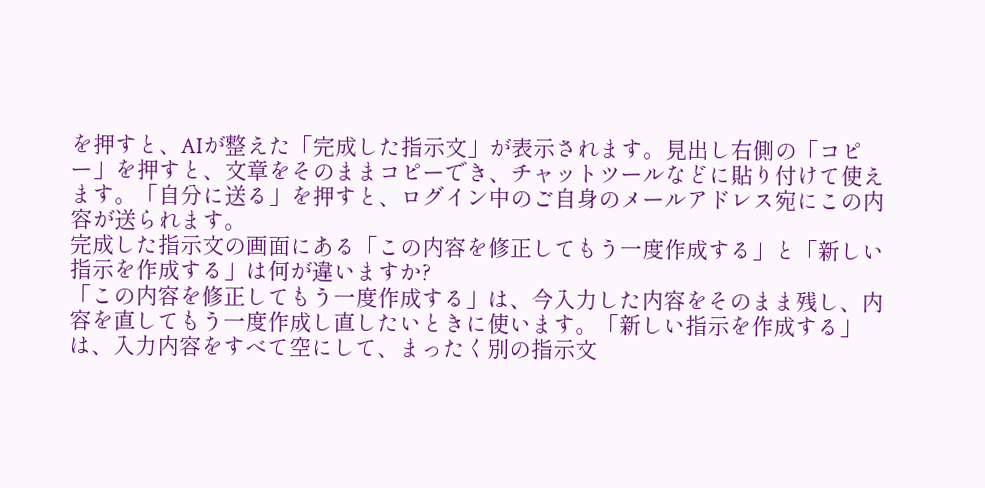を押すと、AIが整えた「完成した指示文」が表示されます。見出し右側の「コピー」を押すと、文章をそのままコピーでき、チャットツールなどに貼り付けて使えます。「自分に送る」を押すと、ログイン中のご自身のメールアドレス宛にこの内容が送られます。
完成した指示文の画面にある「この内容を修正してもう一度作成する」と「新しい指示を作成する」は何が違いますか?
「この内容を修正してもう一度作成する」は、今入力した内容をそのまま残し、内容を直してもう一度作成し直したいときに使います。「新しい指示を作成する」は、入力内容をすべて空にして、まったく別の指示文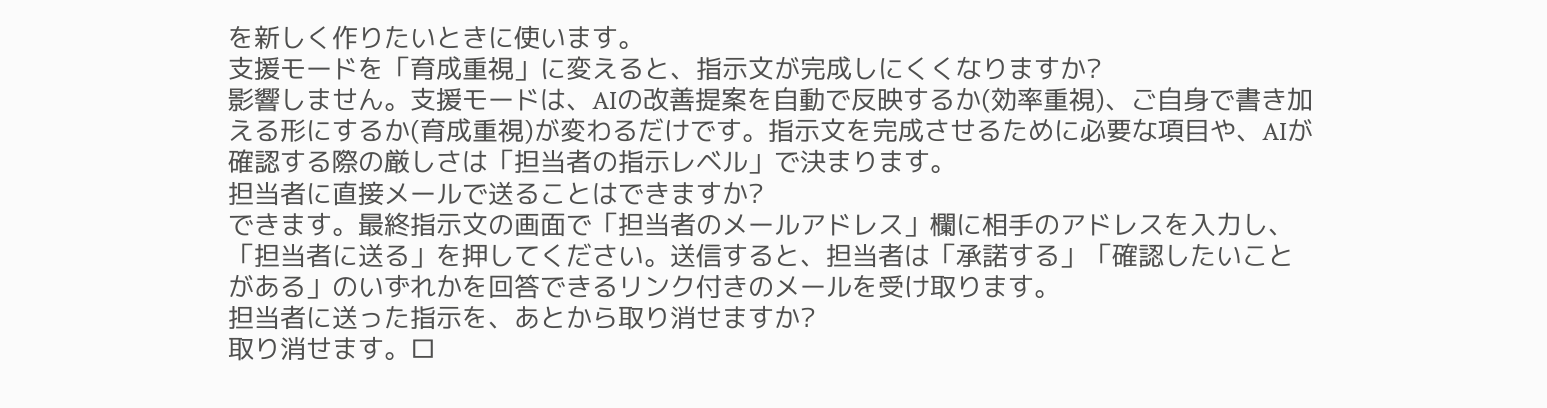を新しく作りたいときに使います。
支援モードを「育成重視」に変えると、指示文が完成しにくくなりますか?
影響しません。支援モードは、AIの改善提案を自動で反映するか(効率重視)、ご自身で書き加える形にするか(育成重視)が変わるだけです。指示文を完成させるために必要な項目や、AIが確認する際の厳しさは「担当者の指示レベル」で決まります。
担当者に直接メールで送ることはできますか?
できます。最終指示文の画面で「担当者のメールアドレス」欄に相手のアドレスを入力し、「担当者に送る」を押してください。送信すると、担当者は「承諾する」「確認したいことがある」のいずれかを回答できるリンク付きのメールを受け取ります。
担当者に送った指示を、あとから取り消せますか?
取り消せます。ロ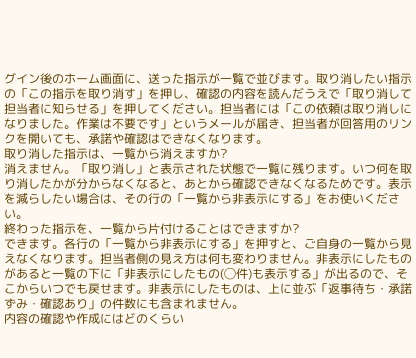グイン後のホーム画面に、送った指示が一覧で並びます。取り消したい指示の「この指示を取り消す」を押し、確認の内容を読んだうえで「取り消して担当者に知らせる」を押してください。担当者には「この依頼は取り消しになりました。作業は不要です」というメールが届き、担当者が回答用のリンクを開いても、承諾や確認はできなくなります。
取り消した指示は、一覧から消えますか?
消えません。「取り消し」と表示された状態で一覧に残ります。いつ何を取り消したかが分からなくなると、あとから確認できなくなるためです。表示を減らしたい場合は、その行の「一覧から非表示にする」をお使いください。
終わった指示を、一覧から片付けることはできますか?
できます。各行の「一覧から非表示にする」を押すと、ご自身の一覧から見えなくなります。担当者側の見え方は何も変わりません。非表示にしたものがあると一覧の下に「非表示にしたもの(◯件)も表示する」が出るので、そこからいつでも戻せます。非表示にしたものは、上に並ぶ「返事待ち・承諾ずみ・確認あり」の件数にも含まれません。
内容の確認や作成にはどのくらい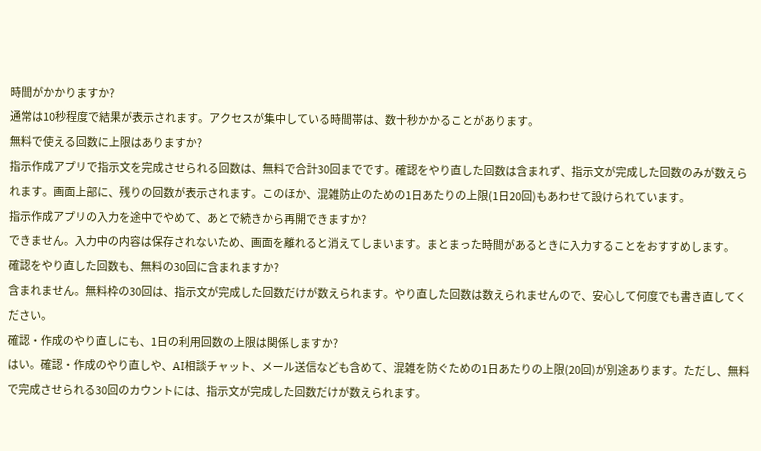時間がかかりますか?
通常は10秒程度で結果が表示されます。アクセスが集中している時間帯は、数十秒かかることがあります。
無料で使える回数に上限はありますか?
指示作成アプリで指示文を完成させられる回数は、無料で合計30回までです。確認をやり直した回数は含まれず、指示文が完成した回数のみが数えられます。画面上部に、残りの回数が表示されます。このほか、混雑防止のための1日あたりの上限(1日20回)もあわせて設けられています。
指示作成アプリの入力を途中でやめて、あとで続きから再開できますか?
できません。入力中の内容は保存されないため、画面を離れると消えてしまいます。まとまった時間があるときに入力することをおすすめします。
確認をやり直した回数も、無料の30回に含まれますか?
含まれません。無料枠の30回は、指示文が完成した回数だけが数えられます。やり直した回数は数えられませんので、安心して何度でも書き直してください。
確認・作成のやり直しにも、1日の利用回数の上限は関係しますか?
はい。確認・作成のやり直しや、AI相談チャット、メール送信なども含めて、混雑を防ぐための1日あたりの上限(20回)が別途あります。ただし、無料で完成させられる30回のカウントには、指示文が完成した回数だけが数えられます。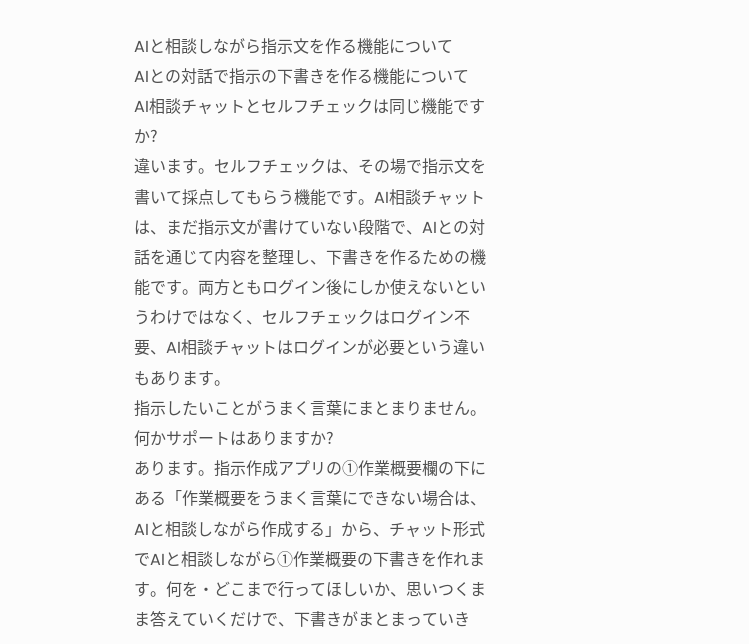AIと相談しながら指示文を作る機能について
AIとの対話で指示の下書きを作る機能について
AI相談チャットとセルフチェックは同じ機能ですか?
違います。セルフチェックは、その場で指示文を書いて採点してもらう機能です。AI相談チャットは、まだ指示文が書けていない段階で、AIとの対話を通じて内容を整理し、下書きを作るための機能です。両方ともログイン後にしか使えないというわけではなく、セルフチェックはログイン不要、AI相談チャットはログインが必要という違いもあります。
指示したいことがうまく言葉にまとまりません。何かサポートはありますか?
あります。指示作成アプリの①作業概要欄の下にある「作業概要をうまく言葉にできない場合は、AIと相談しながら作成する」から、チャット形式でAIと相談しながら①作業概要の下書きを作れます。何を・どこまで行ってほしいか、思いつくまま答えていくだけで、下書きがまとまっていき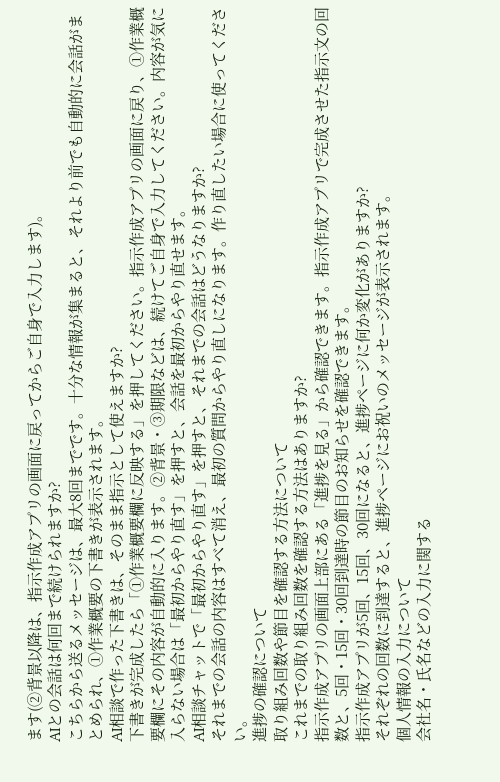ます(②背景以降は、指示作成アプリの画面に戻ってからご自身で入力します)。
AIとの会話は何回まで続けられますか?
こちらから送るメッセージは、最大8回までです。十分な情報が集まると、それより前でも自動的に会話がまとめられ、①作業概要の下書きが表示されます。
AI相談で作った下書きは、そのまま指示として使えますか?
下書きが完成したら「①作業概要欄に反映する」を押してください。指示作成アプリの画面に戻り、①作業概要欄にその内容が自動的に入ります。②背景・③期限などは、続けてご自身で入力してください。内容が気に入らない場合は「最初からやり直す」を押すと、会話を最初からやり直せます。
AI相談チャットで「最初からやり直す」を押すと、それまでの会話はどうなりますか?
それまでの会話の内容はすべて消え、最初の質問からやり直しになります。作り直したい場合に使ってください。
進捗の確認について
取り組み回数や節目を確認する方法について
これまでの取り組み回数を確認する方法はありますか?
指示作成アプリの画面上部にある「進捗を見る」から確認できます。指示作成アプリで完成させた指示文の回数と、5回・15回・30回到達時の節目のお知らせを確認できます。
指示作成アプリが5回、15回、30回になると、進捗ページに何か変化がありますか?
それぞれの回数に到達すると、進捗ページにお祝いのメッセージが表示されます。
個人情報の入力について
会社名・氏名などの入力に関する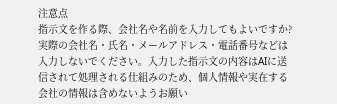注意点
指示文を作る際、会社名や名前を入力してもよいですか?
実際の会社名・氏名・メールアドレス・電話番号などは入力しないでください。入力した指示文の内容はAIに送信されて処理される仕組みのため、個人情報や実在する会社の情報は含めないようお願い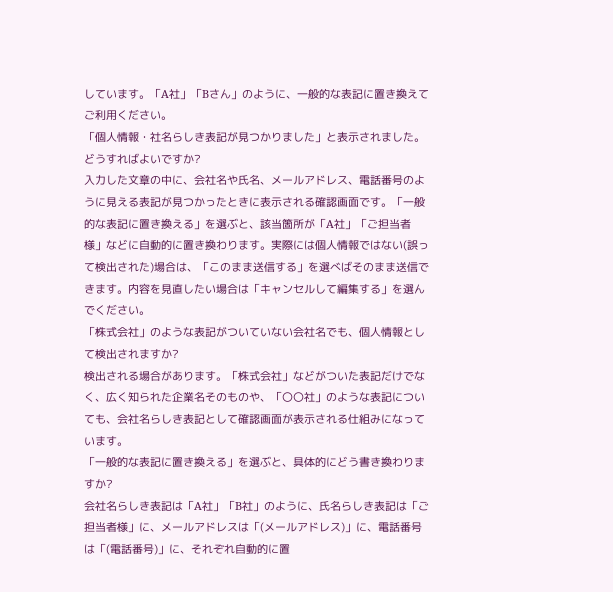しています。「A社」「Bさん」のように、一般的な表記に置き換えてご利用ください。
「個人情報・社名らしき表記が見つかりました」と表示されました。どうすればよいですか?
入力した文章の中に、会社名や氏名、メールアドレス、電話番号のように見える表記が見つかったときに表示される確認画面です。「一般的な表記に置き換える」を選ぶと、該当箇所が「A社」「ご担当者様」などに自動的に置き換わります。実際には個人情報ではない(誤って検出された)場合は、「このまま送信する」を選べばそのまま送信できます。内容を見直したい場合は「キャンセルして編集する」を選んでください。
「株式会社」のような表記がついていない会社名でも、個人情報として検出されますか?
検出される場合があります。「株式会社」などがついた表記だけでなく、広く知られた企業名そのものや、「〇〇社」のような表記についても、会社名らしき表記として確認画面が表示される仕組みになっています。
「一般的な表記に置き換える」を選ぶと、具体的にどう書き換わりますか?
会社名らしき表記は「A社」「B社」のように、氏名らしき表記は「ご担当者様」に、メールアドレスは「(メールアドレス)」に、電話番号は「(電話番号)」に、それぞれ自動的に置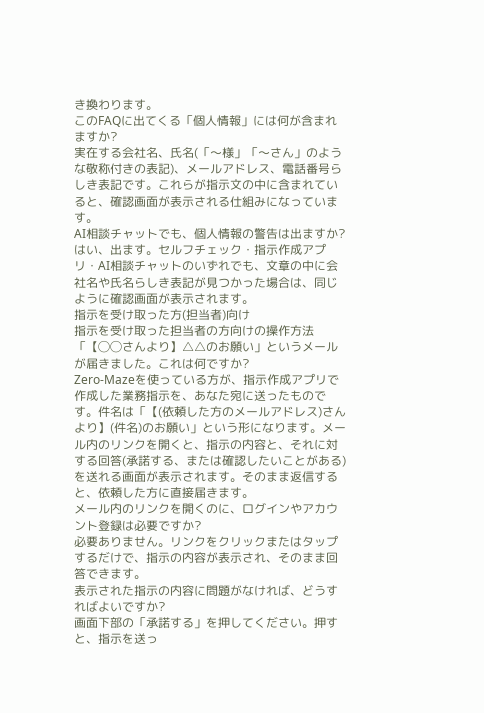き換わります。
このFAQに出てくる「個人情報」には何が含まれますか?
実在する会社名、氏名(「〜様」「〜さん」のような敬称付きの表記)、メールアドレス、電話番号らしき表記です。これらが指示文の中に含まれていると、確認画面が表示される仕組みになっています。
AI相談チャットでも、個人情報の警告は出ますか?
はい、出ます。セルフチェック・指示作成アプリ・AI相談チャットのいずれでも、文章の中に会社名や氏名らしき表記が見つかった場合は、同じように確認画面が表示されます。
指示を受け取った方(担当者)向け
指示を受け取った担当者の方向けの操作方法
「【◯◯さんより】△△のお願い」というメールが届きました。これは何ですか?
Zero-Mazeを使っている方が、指示作成アプリで作成した業務指示を、あなた宛に送ったものです。件名は「【(依頼した方のメールアドレス)さんより】(件名)のお願い」という形になります。メール内のリンクを開くと、指示の内容と、それに対する回答(承諾する、または確認したいことがある)を送れる画面が表示されます。そのまま返信すると、依頼した方に直接届きます。
メール内のリンクを開くのに、ログインやアカウント登録は必要ですか?
必要ありません。リンクをクリックまたはタップするだけで、指示の内容が表示され、そのまま回答できます。
表示された指示の内容に問題がなければ、どうすればよいですか?
画面下部の「承諾する」を押してください。押すと、指示を送っ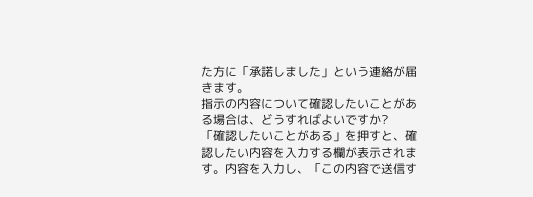た方に「承諾しました」という連絡が届きます。
指示の内容について確認したいことがある場合は、どうすればよいですか?
「確認したいことがある」を押すと、確認したい内容を入力する欄が表示されます。内容を入力し、「この内容で送信す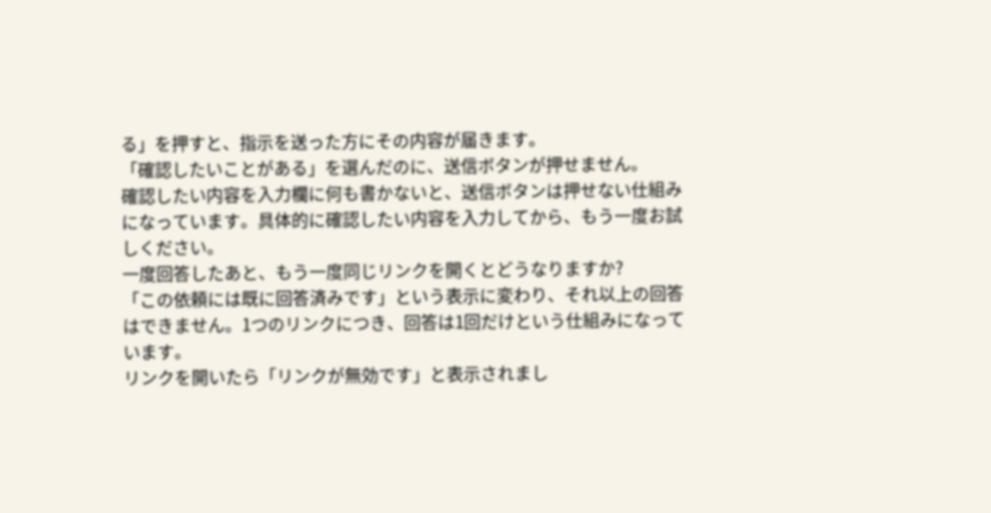る」を押すと、指示を送った方にその内容が届きます。
「確認したいことがある」を選んだのに、送信ボタンが押せません。
確認したい内容を入力欄に何も書かないと、送信ボタンは押せない仕組みになっています。具体的に確認したい内容を入力してから、もう一度お試しください。
一度回答したあと、もう一度同じリンクを開くとどうなりますか?
「この依頼には既に回答済みです」という表示に変わり、それ以上の回答はできません。1つのリンクにつき、回答は1回だけという仕組みになっています。
リンクを開いたら「リンクが無効です」と表示されまし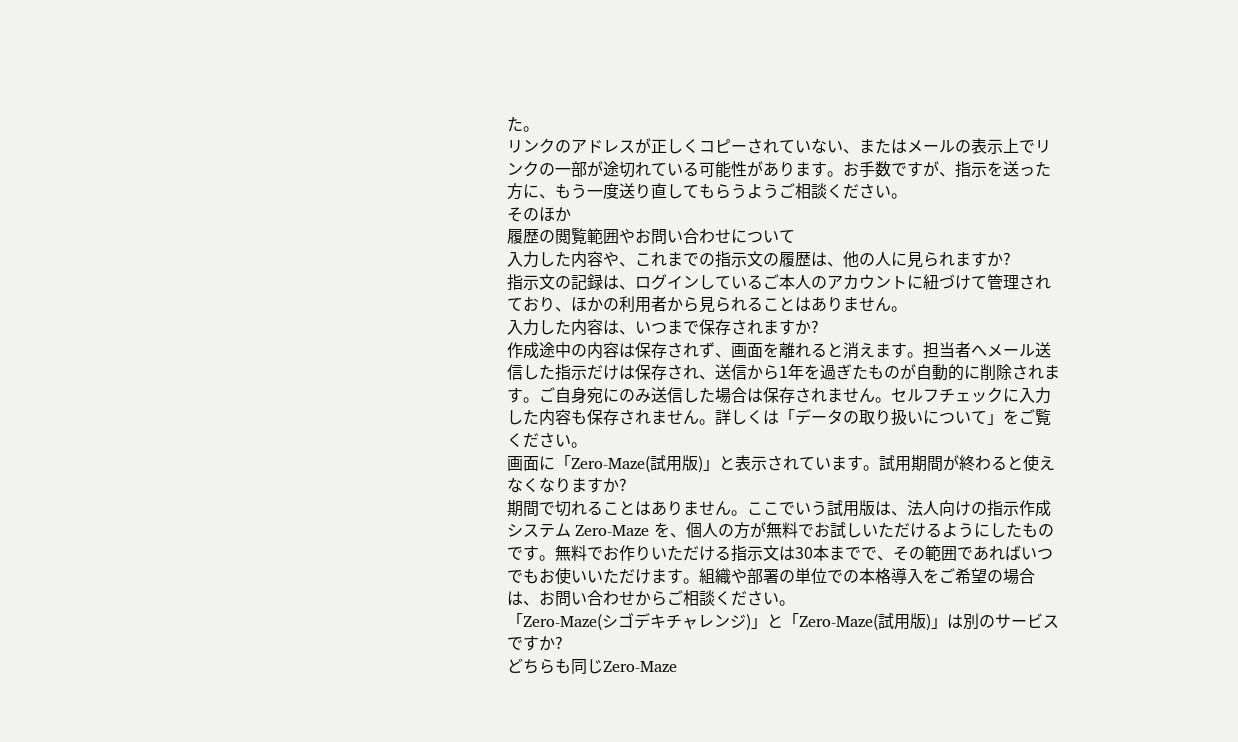た。
リンクのアドレスが正しくコピーされていない、またはメールの表示上でリンクの一部が途切れている可能性があります。お手数ですが、指示を送った方に、もう一度送り直してもらうようご相談ください。
そのほか
履歴の閲覧範囲やお問い合わせについて
入力した内容や、これまでの指示文の履歴は、他の人に見られますか?
指示文の記録は、ログインしているご本人のアカウントに紐づけて管理されており、ほかの利用者から見られることはありません。
入力した内容は、いつまで保存されますか?
作成途中の内容は保存されず、画面を離れると消えます。担当者へメール送信した指示だけは保存され、送信から1年を過ぎたものが自動的に削除されます。ご自身宛にのみ送信した場合は保存されません。セルフチェックに入力した内容も保存されません。詳しくは「データの取り扱いについて」をご覧ください。
画面に「Zero-Maze(試用版)」と表示されています。試用期間が終わると使えなくなりますか?
期間で切れることはありません。ここでいう試用版は、法人向けの指示作成システム Zero-Maze を、個人の方が無料でお試しいただけるようにしたものです。無料でお作りいただける指示文は30本までで、その範囲であればいつでもお使いいただけます。組織や部署の単位での本格導入をご希望の場合は、お問い合わせからご相談ください。
「Zero-Maze(シゴデキチャレンジ)」と「Zero-Maze(試用版)」は別のサービスですか?
どちらも同じZero-Maze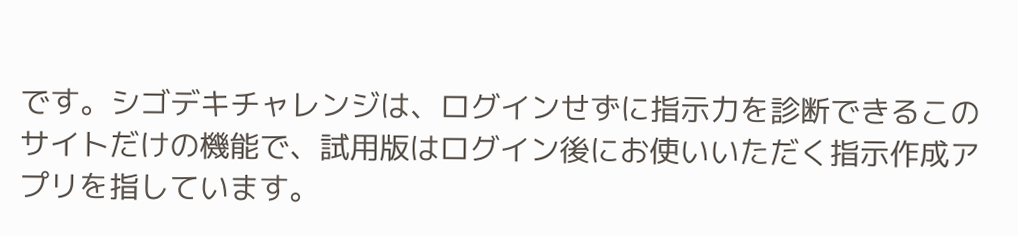です。シゴデキチャレンジは、ログインせずに指示力を診断できるこのサイトだけの機能で、試用版はログイン後にお使いいただく指示作成アプリを指しています。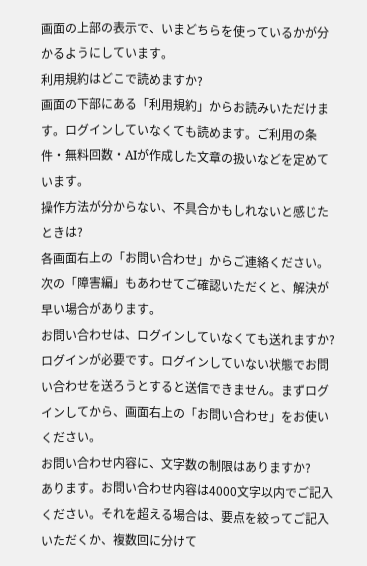画面の上部の表示で、いまどちらを使っているかが分かるようにしています。
利用規約はどこで読めますか?
画面の下部にある「利用規約」からお読みいただけます。ログインしていなくても読めます。ご利用の条件・無料回数・AIが作成した文章の扱いなどを定めています。
操作方法が分からない、不具合かもしれないと感じたときは?
各画面右上の「お問い合わせ」からご連絡ください。次の「障害編」もあわせてご確認いただくと、解決が早い場合があります。
お問い合わせは、ログインしていなくても送れますか?
ログインが必要です。ログインしていない状態でお問い合わせを送ろうとすると送信できません。まずログインしてから、画面右上の「お問い合わせ」をお使いください。
お問い合わせ内容に、文字数の制限はありますか?
あります。お問い合わせ内容は4000文字以内でご記入ください。それを超える場合は、要点を絞ってご記入いただくか、複数回に分けて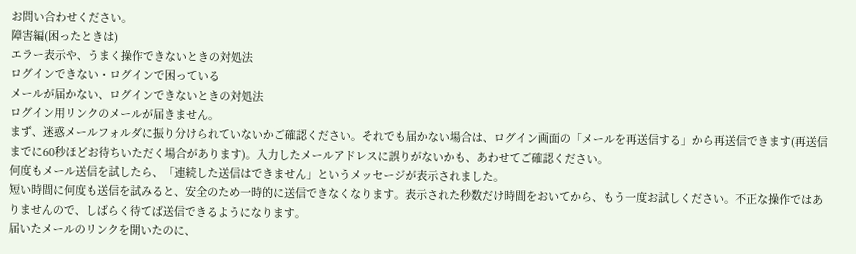お問い合わせください。
障害編(困ったときは)
エラー表示や、うまく操作できないときの対処法
ログインできない・ログインで困っている
メールが届かない、ログインできないときの対処法
ログイン用リンクのメールが届きません。
まず、迷惑メールフォルダに振り分けられていないかご確認ください。それでも届かない場合は、ログイン画面の「メールを再送信する」から再送信できます(再送信までに60秒ほどお待ちいただく場合があります)。入力したメールアドレスに誤りがないかも、あわせてご確認ください。
何度もメール送信を試したら、「連続した送信はできません」というメッセージが表示されました。
短い時間に何度も送信を試みると、安全のため一時的に送信できなくなります。表示された秒数だけ時間をおいてから、もう一度お試しください。不正な操作ではありませんので、しばらく待てば送信できるようになります。
届いたメールのリンクを開いたのに、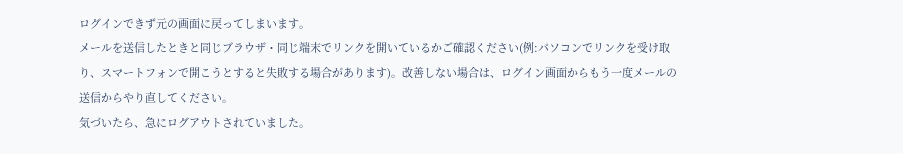ログインできず元の画面に戻ってしまいます。
メールを送信したときと同じブラウザ・同じ端末でリンクを開いているかご確認ください(例:パソコンでリンクを受け取り、スマートフォンで開こうとすると失敗する場合があります)。改善しない場合は、ログイン画面からもう一度メールの送信からやり直してください。
気づいたら、急にログアウトされていました。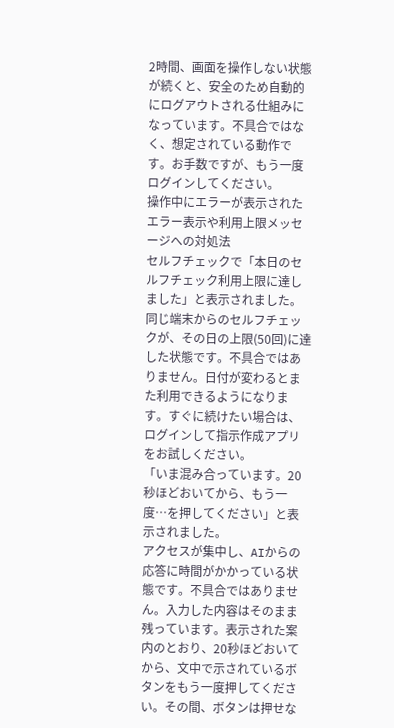2時間、画面を操作しない状態が続くと、安全のため自動的にログアウトされる仕組みになっています。不具合ではなく、想定されている動作です。お手数ですが、もう一度ログインしてください。
操作中にエラーが表示された
エラー表示や利用上限メッセージへの対処法
セルフチェックで「本日のセルフチェック利用上限に達しました」と表示されました。
同じ端末からのセルフチェックが、その日の上限(50回)に達した状態です。不具合ではありません。日付が変わるとまた利用できるようになります。すぐに続けたい場合は、ログインして指示作成アプリをお試しください。
「いま混み合っています。20秒ほどおいてから、もう一度…を押してください」と表示されました。
アクセスが集中し、AIからの応答に時間がかかっている状態です。不具合ではありません。入力した内容はそのまま残っています。表示された案内のとおり、20秒ほどおいてから、文中で示されているボタンをもう一度押してください。その間、ボタンは押せな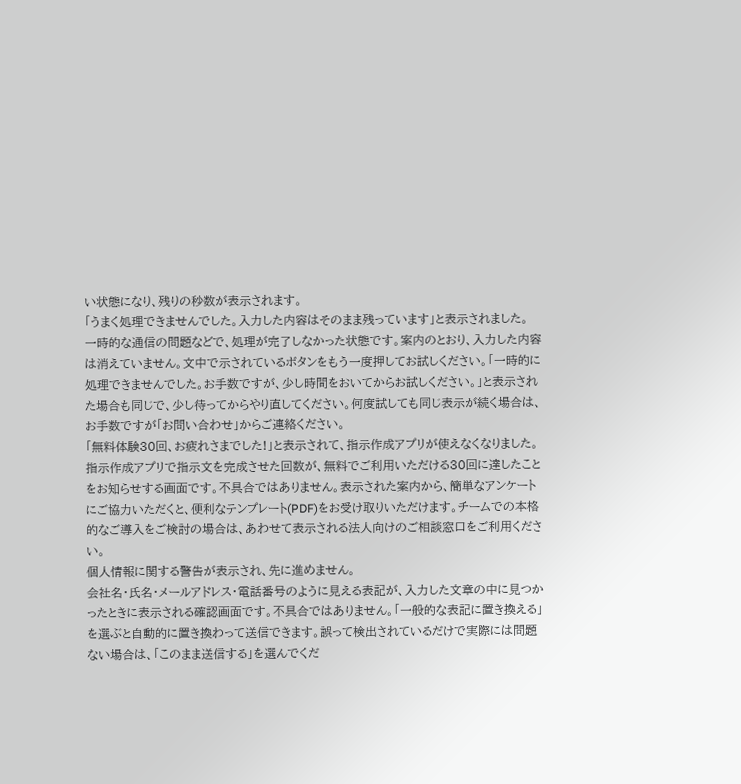い状態になり、残りの秒数が表示されます。
「うまく処理できませんでした。入力した内容はそのまま残っています」と表示されました。
一時的な通信の問題などで、処理が完了しなかった状態です。案内のとおり、入力した内容は消えていません。文中で示されているボタンをもう一度押してお試しください。「一時的に処理できませんでした。お手数ですが、少し時間をおいてからお試しください。」と表示された場合も同じで、少し待ってからやり直してください。何度試しても同じ表示が続く場合は、お手数ですが「お問い合わせ」からご連絡ください。
「無料体験30回、お疲れさまでした!」と表示されて、指示作成アプリが使えなくなりました。
指示作成アプリで指示文を完成させた回数が、無料でご利用いただける30回に達したことをお知らせする画面です。不具合ではありません。表示された案内から、簡単なアンケートにご協力いただくと、便利なテンプレート(PDF)をお受け取りいただけます。チームでの本格的なご導入をご検討の場合は、あわせて表示される法人向けのご相談窓口をご利用ください。
個人情報に関する警告が表示され、先に進めません。
会社名・氏名・メールアドレス・電話番号のように見える表記が、入力した文章の中に見つかったときに表示される確認画面です。不具合ではありません。「一般的な表記に置き換える」を選ぶと自動的に置き換わって送信できます。誤って検出されているだけで実際には問題ない場合は、「このまま送信する」を選んでくだ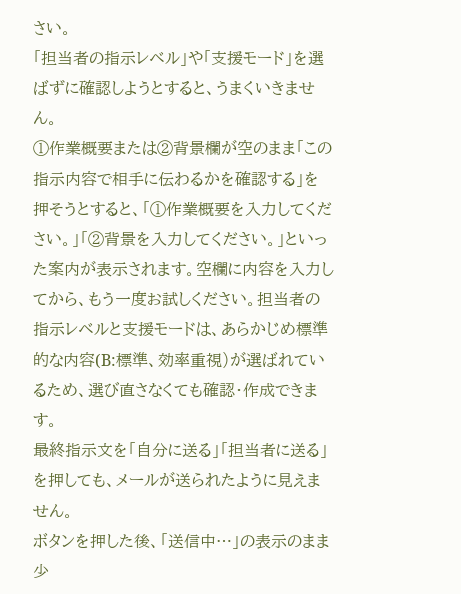さい。
「担当者の指示レベル」や「支援モード」を選ばずに確認しようとすると、うまくいきません。
①作業概要または②背景欄が空のまま「この指示内容で相手に伝わるかを確認する」を押そうとすると、「①作業概要を入力してください。」「②背景を入力してください。」といった案内が表示されます。空欄に内容を入力してから、もう一度お試しください。担当者の指示レベルと支援モードは、あらかじめ標準的な内容(B:標準、効率重視)が選ばれているため、選び直さなくても確認・作成できます。
最終指示文を「自分に送る」「担当者に送る」を押しても、メールが送られたように見えません。
ボタンを押した後、「送信中…」の表示のまま少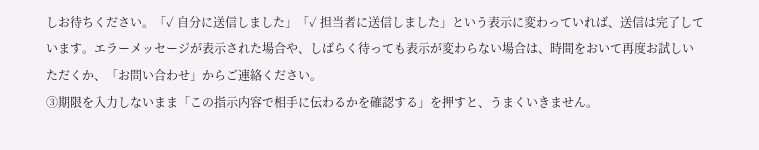しお待ちください。「✓ 自分に送信しました」「✓ 担当者に送信しました」という表示に変わっていれば、送信は完了しています。エラーメッセージが表示された場合や、しばらく待っても表示が変わらない場合は、時間をおいて再度お試しいただくか、「お問い合わせ」からご連絡ください。
③期限を入力しないまま「この指示内容で相手に伝わるかを確認する」を押すと、うまくいきません。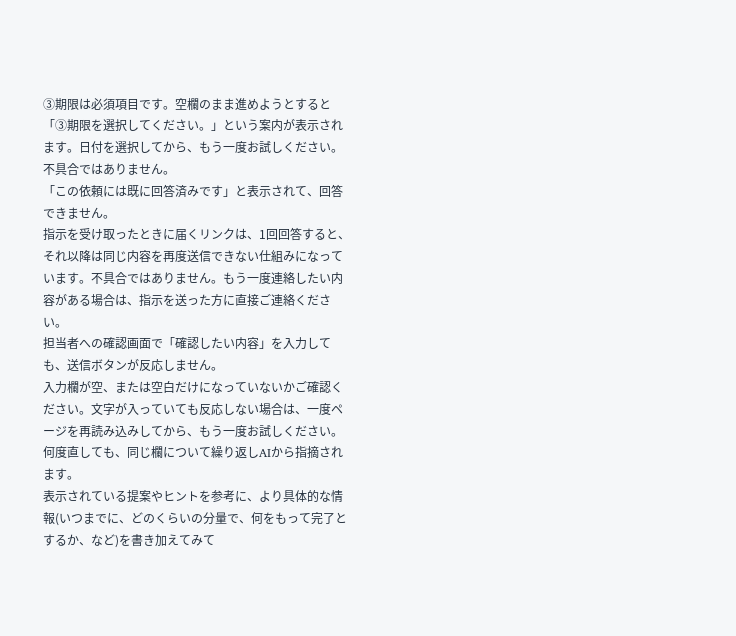③期限は必須項目です。空欄のまま進めようとすると「③期限を選択してください。」という案内が表示されます。日付を選択してから、もう一度お試しください。不具合ではありません。
「この依頼には既に回答済みです」と表示されて、回答できません。
指示を受け取ったときに届くリンクは、1回回答すると、それ以降は同じ内容を再度送信できない仕組みになっています。不具合ではありません。もう一度連絡したい内容がある場合は、指示を送った方に直接ご連絡ください。
担当者への確認画面で「確認したい内容」を入力しても、送信ボタンが反応しません。
入力欄が空、または空白だけになっていないかご確認ください。文字が入っていても反応しない場合は、一度ページを再読み込みしてから、もう一度お試しください。
何度直しても、同じ欄について繰り返しAIから指摘されます。
表示されている提案やヒントを参考に、より具体的な情報(いつまでに、どのくらいの分量で、何をもって完了とするか、など)を書き加えてみて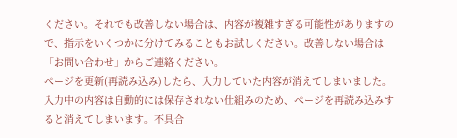ください。それでも改善しない場合は、内容が複雑すぎる可能性がありますので、指示をいくつかに分けてみることもお試しください。改善しない場合は「お問い合わせ」からご連絡ください。
ページを更新(再読み込み)したら、入力していた内容が消えてしまいました。
入力中の内容は自動的には保存されない仕組みのため、ページを再読み込みすると消えてしまいます。不具合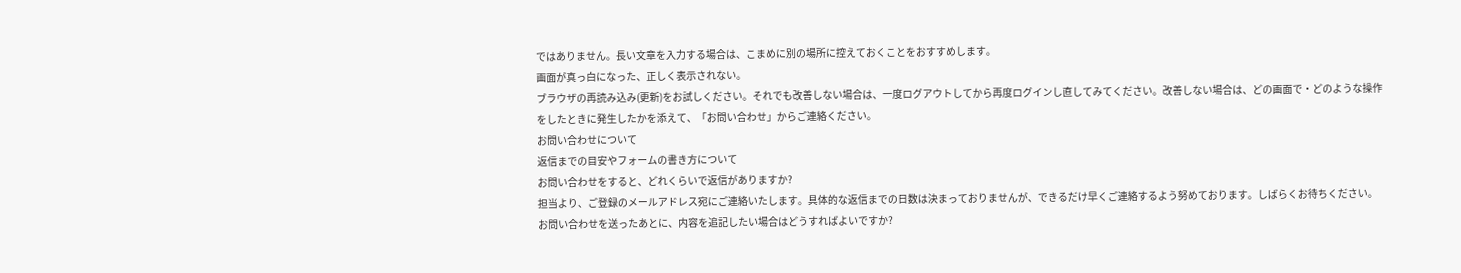ではありません。長い文章を入力する場合は、こまめに別の場所に控えておくことをおすすめします。
画面が真っ白になった、正しく表示されない。
ブラウザの再読み込み(更新)をお試しください。それでも改善しない場合は、一度ログアウトしてから再度ログインし直してみてください。改善しない場合は、どの画面で・どのような操作をしたときに発生したかを添えて、「お問い合わせ」からご連絡ください。
お問い合わせについて
返信までの目安やフォームの書き方について
お問い合わせをすると、どれくらいで返信がありますか?
担当より、ご登録のメールアドレス宛にご連絡いたします。具体的な返信までの日数は決まっておりませんが、できるだけ早くご連絡するよう努めております。しばらくお待ちください。
お問い合わせを送ったあとに、内容を追記したい場合はどうすればよいですか?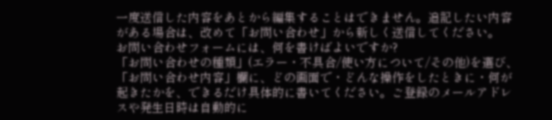一度送信した内容をあとから編集することはできません。追記したい内容がある場合は、改めて「お問い合わせ」から新しく送信してください。
お問い合わせフォームには、何を書けばよいですか?
「お問い合わせの種類」(エラー・不具合/使い方について/その他)を選び、「お問い合わせ内容」欄に、どの画面で・どんな操作をしたときに・何が起きたかを、できるだけ具体的に書いてください。ご登録のメールアドレスや発生日時は自動的に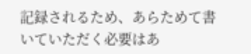記録されるため、あらためて書いていただく必要はあ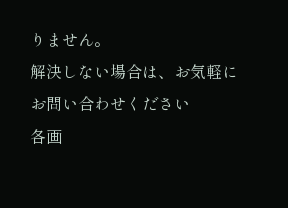りません。
解決しない場合は、お気軽にお問い合わせください
各画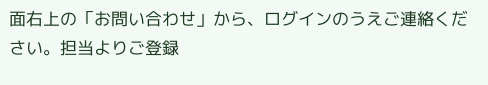面右上の「お問い合わせ」から、ログインのうえご連絡ください。担当よりご登録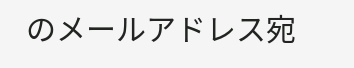のメールアドレス宛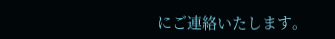にご連絡いたします。